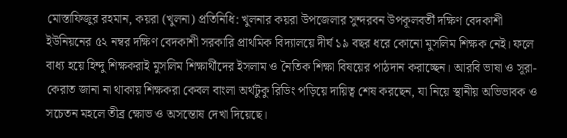মোস্তাফিজুর রহমান, কয়রা (খুলনা) প্রতিনিধি: খুলনার কয়রা উপজেলার সুন্দরবন উপকূলবর্তী দক্ষিণ বেদকাশী ইউনিয়নের ৫২ নম্বর দক্ষিণ বেদকাশী সরকারি প্রাথমিক বিদ্যালয়ে দীর্ঘ ১৯ বছর ধরে কোনো মুসলিম শিক্ষক নেই। ফলে বাধ্য হয়ে হিন্দু শিক্ষকরাই মুসলিম শিক্ষার্থীদের ইসলাম ও নৈতিক শিক্ষা বিষয়ের পাঠদান করাচ্ছেন। আরবি ভাষা ও সূরা-কেরাত জানা না থাকায় শিক্ষকরা কেবল বাংলা অর্থটুকু রিডিং পড়িয়ে দায়িত্ব শেষ করছেন, যা নিয়ে স্থানীয় অভিভাবক ও সচেতন মহলে তীব্র ক্ষোভ ও অসন্তোষ দেখা দিয়েছে।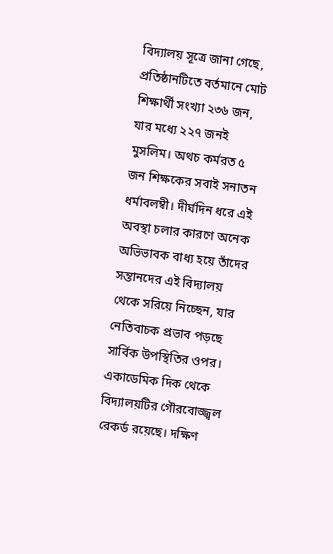বিদ্যালয় সূত্রে জানা গেছে, প্রতিষ্ঠানটিতে বর্তমানে মোট শিক্ষার্থী সংখ্যা ২৩৬ জন, যার মধ্যে ২২৭ জনই মুসলিম। অথচ কর্মরত ৫ জন শিক্ষকের সবাই সনাতন ধর্মাবলম্বী। দীর্ঘদিন ধরে এই অবস্থা চলার কারণে অনেক অভিভাবক বাধ্য হয়ে তাঁদের সন্তানদের এই বিদ্যালয় থেকে সরিয়ে নিচ্ছেন, যার নেতিবাচক প্রভাব পড়ছে সার্বিক উপস্থিতির ওপর।
একাডেমিক দিক থেকে বিদ্যালয়টির গৌরবোজ্জ্বল রেকর্ড রয়েছে। দক্ষিণ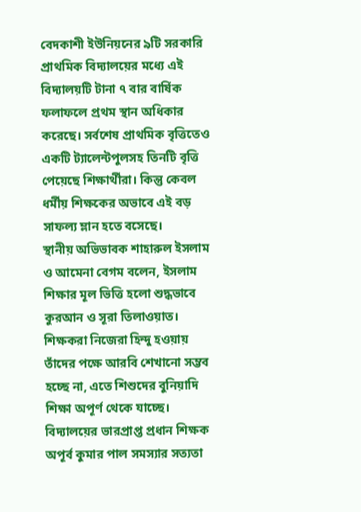বেদকাশী ইউনিয়নের ৯টি সরকারি প্রাথমিক বিদ্যালয়ের মধ্যে এই বিদ্যালয়টি টানা ৭ বার বার্ষিক ফলাফলে প্রথম স্থান অধিকার করেছে। সর্বশেষ প্রাথমিক বৃত্তিতেও একটি ট্যালেন্টপুলসহ তিনটি বৃত্তি পেয়েছে শিক্ষার্থীরা। কিন্তু কেবল ধর্মীয় শিক্ষকের অভাবে এই বড় সাফল্য ম্লান হতে বসেছে।
স্থানীয় অভিভাবক শাহারুল ইসলাম ও আমেনা বেগম বলেন, ইসলাম শিক্ষার মূল ভিত্তি হলো শুদ্ধভাবে কুরআন ও সূরা তিলাওয়াত। শিক্ষকরা নিজেরা হিন্দু হওয়ায় তাঁদের পক্ষে আরবি শেখানো সম্ভব হচ্ছে না, এতে শিশুদের বুনিয়াদি শিক্ষা অপূর্ণ থেকে যাচ্ছে।
বিদ্যালয়ের ভারপ্রাপ্ত প্রধান শিক্ষক অপূর্ব কুমার পাল সমস্যার সত্যতা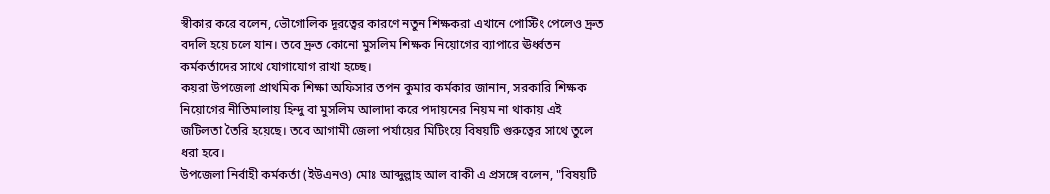স্বীকার করে বলেন, ভৌগোলিক দূরত্বের কারণে নতুন শিক্ষকরা এখানে পোস্টিং পেলেও দ্রুত বদলি হয়ে চলে যান। তবে দ্রুত কোনো মুসলিম শিক্ষক নিয়োগের ব্যাপারে ঊর্ধ্বতন কর্মকর্তাদের সাথে যোগাযোগ রাখা হচ্ছে।
কয়রা উপজেলা প্রাথমিক শিক্ষা অফিসার তপন কুমার কর্মকার জানান, সরকারি শিক্ষক নিয়োগের নীতিমালায় হিন্দু বা মুসলিম আলাদা করে পদায়নের নিয়ম না থাকায় এই জটিলতা তৈরি হয়েছে। তবে আগামী জেলা পর্যায়ের মিটিংয়ে বিষয়টি গুরুত্বের সাথে তুলে ধরা হবে।
উপজেলা নির্বাহী কর্মকর্তা (ইউএনও) মোঃ আব্দুল্লাহ আল বাকী এ প্রসঙ্গে বলেন, "বিষয়টি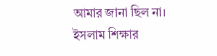আমার জানা ছিল না। ইসলাম শিক্ষার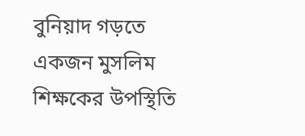বুনিয়াদ গড়তে একজন মুসলিম শিক্ষকের উপস্থিতি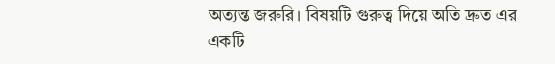অত্যন্ত জরুরি। বিষয়টি গুরুত্ব দিয়ে অতি দ্রুত এর একটি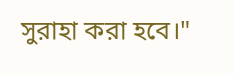সুরাহা করা হবে।"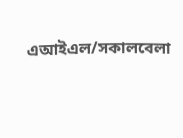এআইএল/সকালবেলা